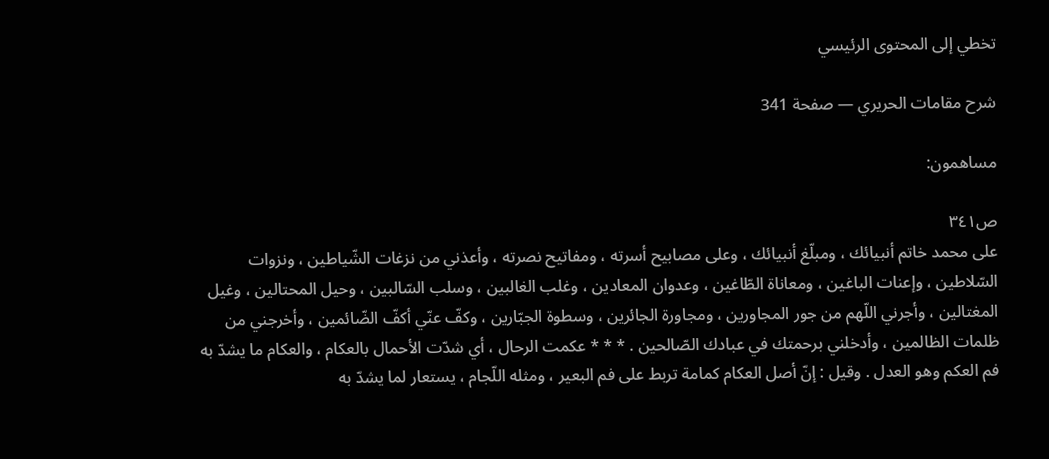تخطي إلى المحتوى الرئيسي

شرح مقامات الحريري — صفحة 341

مساهمون:

ص٣٤١
على محمد خاتم أنبيائك ، ومبلّغ أنبيائك ، وعلى مصابيح أسرته ، ومفاتيح نصرته ، وأعذني من نزغات الشّياطين ، ونزوات السّلاطين ، وإعنات الباغين ، ومعاناة الطّاغين ، وعدوان المعادين ، وغلب الغالبين ، وسلب السّالبين ، وحيل المحتالين ، وغيل المغتالين ، وأجرني اللّهم من جور المجاورين ، ومجاورة الجائرين ، وسطوة الجبّارين ، وكفّ عنّي أكفّ الضّائمين ، وأخرجني من ظلمات الظالمين ، وأدخلني برحمتك في عبادك الصّالحين . * * * عكمت الرحال ، أي شدّت الأحمال بالعكام ، والعكام ما يشدّ به فم العكم وهو العدل . وقيل : إنّ أصل العكام كمامة تربط على فم البعير ، ومثله اللّجام ، يستعار لما يشدّ به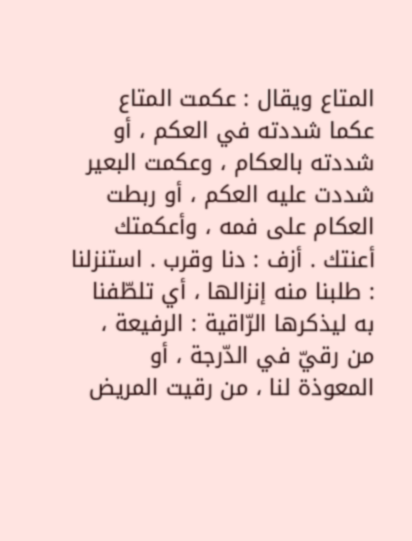المتاع ويقال : عكمت المتاع عكما شددته في العكم ، أو شددته بالعكام ، وعكمت البعير شددت عليه العكم ، أو ربطت العكام على فمه ، وأعكمتك أعنتك . أزف : دنا وقرب . استنزلنا : طلبنا منه إنزالها ، أي تلطّفنا به ليذكرها الرّاقية : الرفيعة ، من رقيّ في الدّرجة ، أو المعوذة لنا ، من رقيت المريض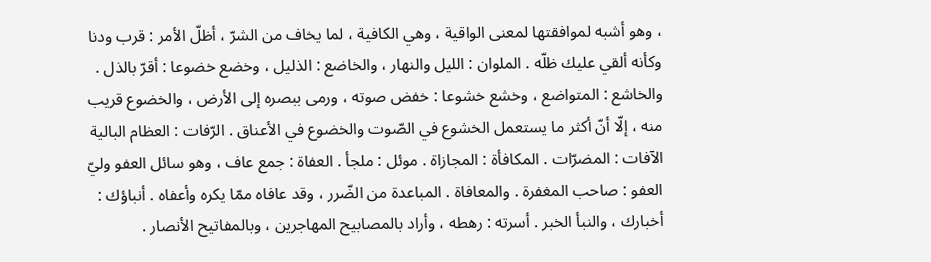، وهو أشبه لموافقتها لمعنى الواقية ، وهي الكافية ، لما يخاف من الشرّ ، أظلّ الأمر : قرب ودنا وكأنه ألقي عليك ظلّه . الملوان : الليل والنهار ، والخاضع : الذليل ، وخضع خضوعا : أقرّ بالذل . والخاشع : المتواضع ، وخشع خشوعا : خفض صوته ، ورمى ببصره إلى الأرض ، والخضوع قريب منه ، إلّا أنّ أكثر ما يستعمل الخشوع في الصّوت والخضوع في الأعناق . الرّفات : العظام البالية الآفات : المضرّات . المكافأة : المجازاة . موئل : ملجأ . العفاة : جمع عاف ، وهو سائل العفو وليّ العفو : صاحب المغفرة . والمعافاة . المباعدة من الضّرر ، وقد عافاه ممّا يكره وأعفاه . أنباؤك : أخبارك ، والنبأ الخبر . أسرته : رهطه ، وأراد بالمصابيح المهاجرين ، وبالمفاتيح الأنصار .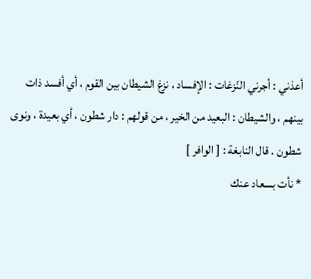أعذني : أجرني النّزغات : الإفساد ، نزغ الشيطان بين القوم ، أي أفسد ذات بينهم ، والشيطان : البعيد من الخير ، من قولهم : دار شطون ، أي بعيدة ، ونوى شطون . قال النابغة : [ الوافر ]
* نأت بسعاد عنك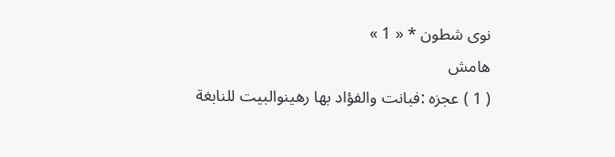نوى شطون * « 1 »
هامش
( 1 ) عجزه :فبانت والفؤاد بها رهينوالبيت للنابغة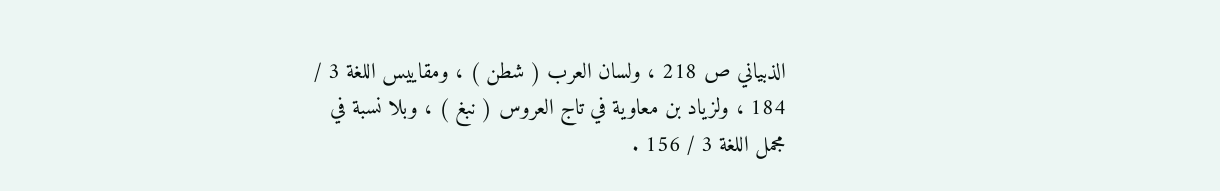الذبياني ص 218 ، ولسان العرب ( شطن ) ، ومقاييس اللغة 3 / 184 ، ولزياد بن معاوية في تاج العروس ( نبغ ) ، وبلا نسبة في مجمل اللغة 3 / 156 .